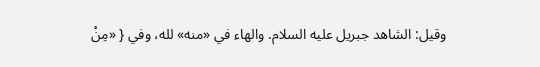وقيل: الشاهد جبريل عليه السلام. والهاء في «منه» لله، وفي { «مِنْ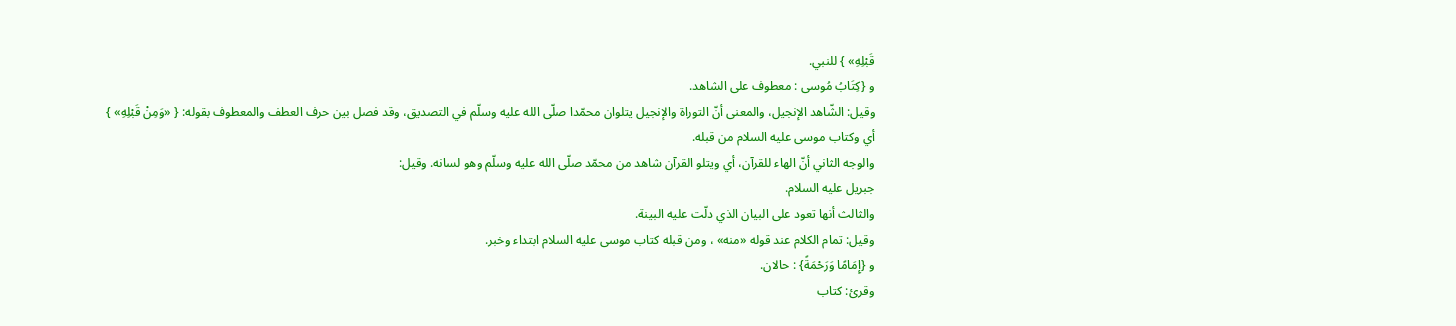قَبْلِهِ» } للنبي.
و {كِتَابُ مُوسى : معطوف على الشاهد.
وقيل: الشّاهد الإنجيل، والمعنى أنّ التوراة والإنجيل يتلوان محمّدا صلّى الله عليه وسلّم في التصديق، وقد فصل بين حرف العطف والمعطوف بقوله: { «وَمِنْ قَبْلِهِ» } أي وكتاب موسى عليه السلام من قبله.
والوجه الثاني أنّ الهاء للقرآن، أي ويتلو القرآن شاهد من محمّد صلّى الله عليه وسلّم وهو لسانه. وقيل:
جبريل عليه السلام.
والثالث أنها تعود على البيان الذي دلّت عليه البينة.
وقيل: تمام الكلام عند قوله «منه» ، ومن قبله كتاب موسى عليه السلام ابتداء وخبر.
و {إِمَامًا وَرَحْمَةً} : حالان.
وقرئ: كتاب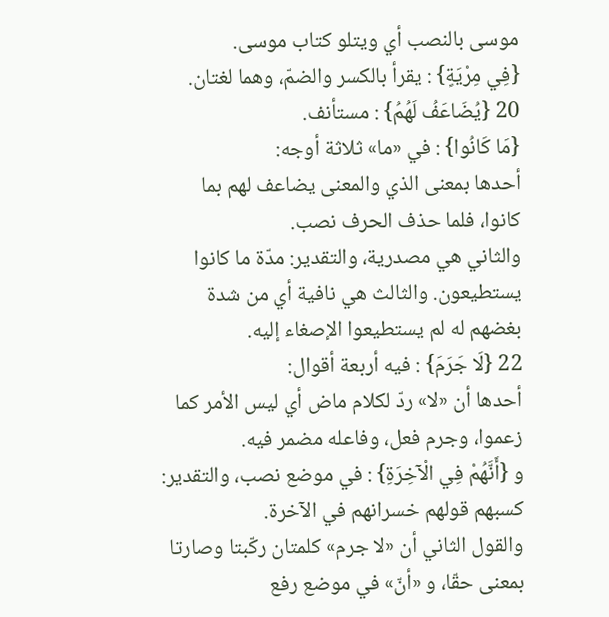موسى بالنصب أي ويتلو كتاب موسى.
{فِي مِرْيَةٍ} : يقرأ بالكسر والضمّ، وهما لغتان.
20 {يُضَاعَفُ لَهُمُ} : مستأنف.
{مَا كَانُوا} : في «ما» ثلاثة أوجه:
أحدها بمعنى الذي والمعنى يضاعف لهم بما كانوا، فلما حذف الحرف نصب.
والثاني هي مصدرية، والتقدير: مدّة ما كانوا يستطيعون. والثالث هي نافية أي من شدة بغضهم له لم يستطيعوا الإصغاء إليه.
22 {لَا جَرَمَ} : فيه أربعة أقوال:
أحدها أن «لا» ردّ لكلام ماض أي ليس الأمر كما زعموا، وجرم فعل، وفاعله مضمر فيه.
و {أَنَّهُمْ فِي الْآخِرَةِ} : في موضع نصب، والتقدير: كسبهم قولهم خسرانهم في الآخرة.
والقول الثاني أن «لا جرم» كلمتان ركّبتا وصارتا بمعنى حقّا، و «أنّ» في موضع رفع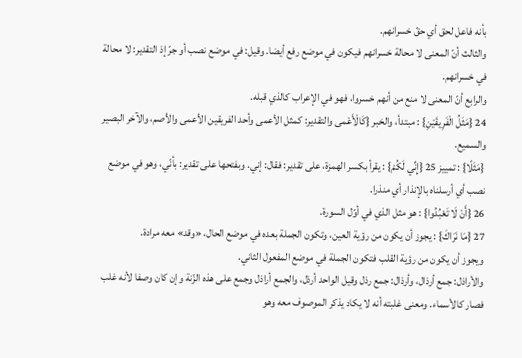بأنه فاعل لحق أي حقّ خسرانهم.
والثالث أنّ المعنى لا محالة خسرانهم فيكون في موضع رفع أيضا. وقيل: في موضع نصب أو جرّ إذ التقدير: لا محالة في خسرانهم.
والرابع أنّ المعنى لا منع من أنهم خسروا، فهو في الإعراب كالذي قبله.
24 {مَثَلُ الْفَرِيقَيْنِ} : مبتدأ، والخبر {كَالْأَعْمى والتقدير: كمثل الأعمى وأحد الفريقين الأعمى والأصم، والآخر البصير والسميع.
{مَثَلًا} : تمييز 25 {إِنِّي لَكُمْ} : يقرأ بكسر الهمزة، على تقدير: فقال: إني. وبفتحها على تقدير: بأنّي، وهو في موضع نصب أي أرسلناه بالإنذار أي منذرا.
26 {أَنْ لَا تَعْبُدُوا} : هو مثل الذي في أوّل السورة.
27 {مَا نَرَاكَ} : يجوز أن يكون من رؤية العين، وتكون الجملة بعده في موضع الحال، «وقد» معه مرادة.
ويجوز أن يكون من رؤية القلب فتكون الجملة في موضع المفعول الثاني.
والأراذل: جمع أرذال، وأرذال: جمع رذل وقيل الواحد أرذل، والجمع أراذل وجمع على هذه الزّنة وإن كان وصفا لأنه غلب فصار كالأسماء. ومعنى غلبته أنه لا يكاد يذكر الموصوف معه وهو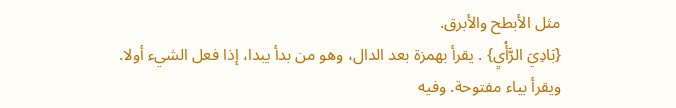مثل الأبطح والأبرق.
{بَادِيَ الرَّأْيِ} . يقرأ بهمزة بعد الدال، وهو من بدأ يبدا، إذا فعل الشيء أولا.
ويقرأ بياء مفتوحة. وفيه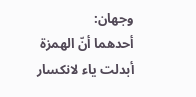وجهان:
أحدهما أنّ الهمزة أبدلت ياء لانكسار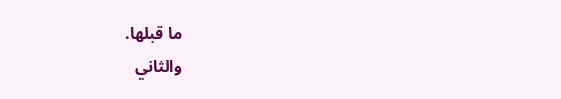ما قبلها.
والثاني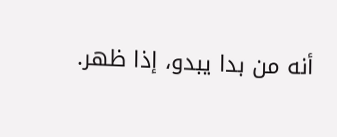أنه من بدا يبدو، إذا ظهر.